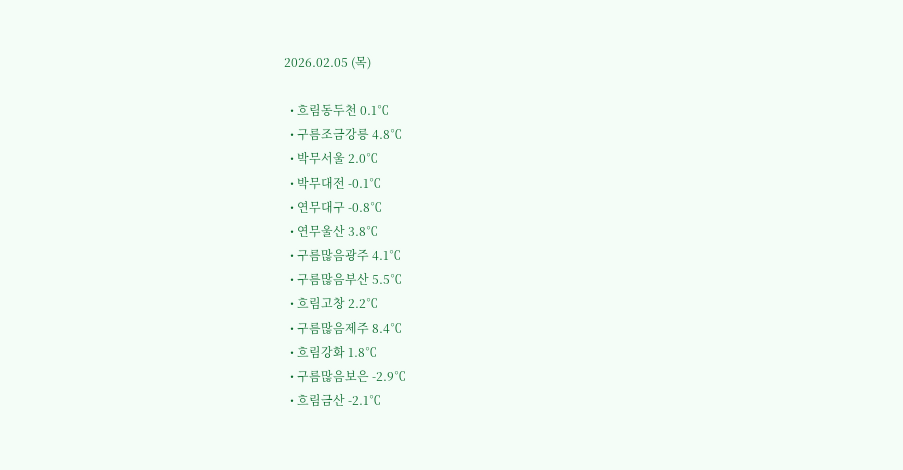2026.02.05 (목)

  • 흐림동두천 0.1℃
  • 구름조금강릉 4.8℃
  • 박무서울 2.0℃
  • 박무대전 -0.1℃
  • 연무대구 -0.8℃
  • 연무울산 3.8℃
  • 구름많음광주 4.1℃
  • 구름많음부산 5.5℃
  • 흐림고창 2.2℃
  • 구름많음제주 8.4℃
  • 흐림강화 1.8℃
  • 구름많음보은 -2.9℃
  • 흐림금산 -2.1℃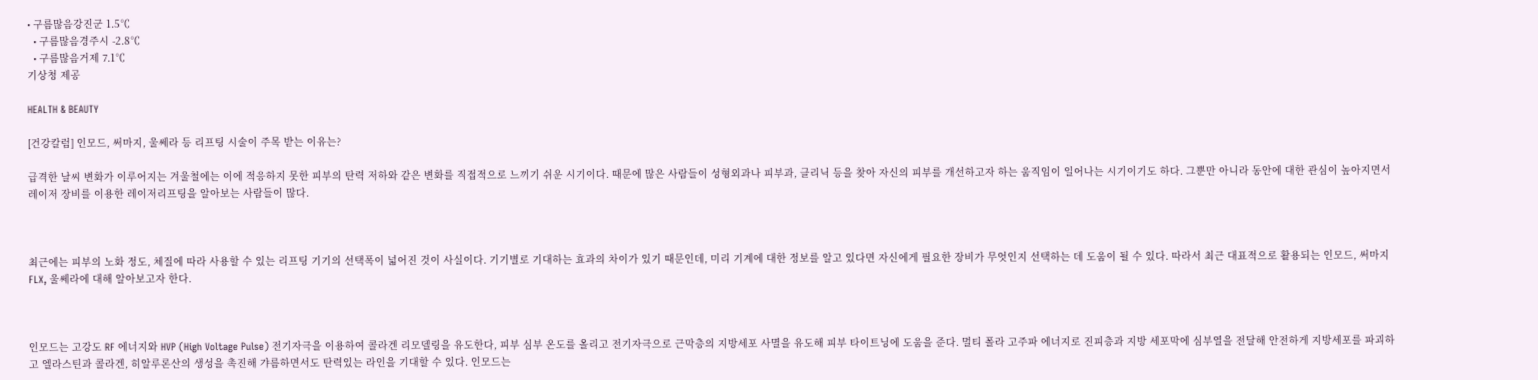• 구름많음강진군 1.5℃
  • 구름많음경주시 -2.8℃
  • 구름많음거제 7.1℃
기상청 제공

HEALTH & BEAUTY

[건강칼럼] 인모드, 써마지, 울쎄라 등 리프팅 시술이 주목 받는 이유는?

급격한 날씨 변화가 이루어지는 겨울철에는 이에 적응하지 못한 피부의 탄력 저하와 같은 변화를 직접적으로 느끼기 쉬운 시기이다. 때문에 많은 사람들이 성형외과나 피부과, 클리닉 등을 찾아 자신의 피부를 개선하고자 하는 움직임이 일어나는 시기이기도 하다. 그뿐만 아니라 동안에 대한 관심이 높아지면서 레이저 장비를 이용한 레이저리프팅을 알아보는 사람들이 많다.



최근에는 피부의 노화 정도, 체질에 따라 사용할 수 있는 리프팅 기기의 선택폭이 넓어진 것이 사실이다. 기기별로 기대하는 효과의 차이가 있기 때문인데, 미리 기계에 대한 정보를 알고 있다면 자신에게 필요한 장비가 무엇인지 선택하는 데 도움이 될 수 있다. 따라서 최근 대표적으로 활용되는 인모드, 써마지FLX, 울쎄라에 대해 알아보고자 한다.



인모드는 고강도 RF 에너지와 HVP (High Voltage Pulse) 전기자극을 이용하여 콜라겐 리모델링을 유도한다, 피부 심부 온도를 올리고 전기자극으로 근막층의 지방세포 사멸을 유도해 피부 타이트닝에 도움을 준다. 멀티 폴라 고주파 에너지로 진피층과 지방 세포막에 심부열을 전달해 안전하게 지방세포를 파괴하고 엘라스틴과 콜라겐, 히알루론산의 생성을 촉진해 갸름하면서도 탄력있는 라인을 기대할 수 있다. 인모드는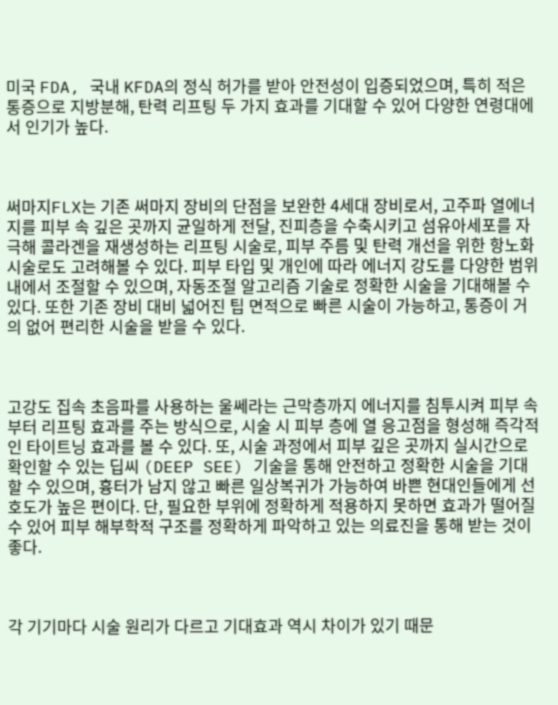미국 FDA, 국내 KFDA의 정식 허가를 받아 안전성이 입증되었으며, 특히 적은 통증으로 지방분해, 탄력 리프팅 두 가지 효과를 기대할 수 있어 다양한 연령대에서 인기가 높다.



써마지FLX는 기존 써마지 장비의 단점을 보완한 4세대 장비로서, 고주파 열에너지를 피부 속 깊은 곳까지 균일하게 전달, 진피층을 수축시키고 섬유아세포를 자극해 콜라겐을 재생성하는 리프팅 시술로, 피부 주름 및 탄력 개선을 위한 항노화 시술로도 고려해볼 수 있다. 피부 타입 및 개인에 따라 에너지 강도를 다양한 범위 내에서 조절할 수 있으며, 자동조절 알고리즘 기술로 정확한 시술을 기대해볼 수 있다. 또한 기존 장비 대비 넓어진 팁 면적으로 빠른 시술이 가능하고, 통증이 거의 없어 편리한 시술을 받을 수 있다.



고강도 집속 초음파를 사용하는 울쎄라는 근막층까지 에너지를 침투시켜 피부 속부터 리프팅 효과를 주는 방식으로, 시술 시 피부 층에 열 응고점을 형성해 즉각적인 타이트닝 효과를 볼 수 있다. 또, 시술 과정에서 피부 깊은 곳까지 실시간으로 확인할 수 있는 딥씨 (DEEP SEE) 기술을 통해 안전하고 정확한 시술을 기대할 수 있으며, 흉터가 남지 않고 빠른 일상복귀가 가능하여 바쁜 현대인들에게 선호도가 높은 편이다. 단, 필요한 부위에 정확하게 적용하지 못하면 효과가 떨어질 수 있어 피부 해부학적 구조를 정확하게 파악하고 있는 의료진을 통해 받는 것이 좋다.



각 기기마다 시술 원리가 다르고 기대효과 역시 차이가 있기 때문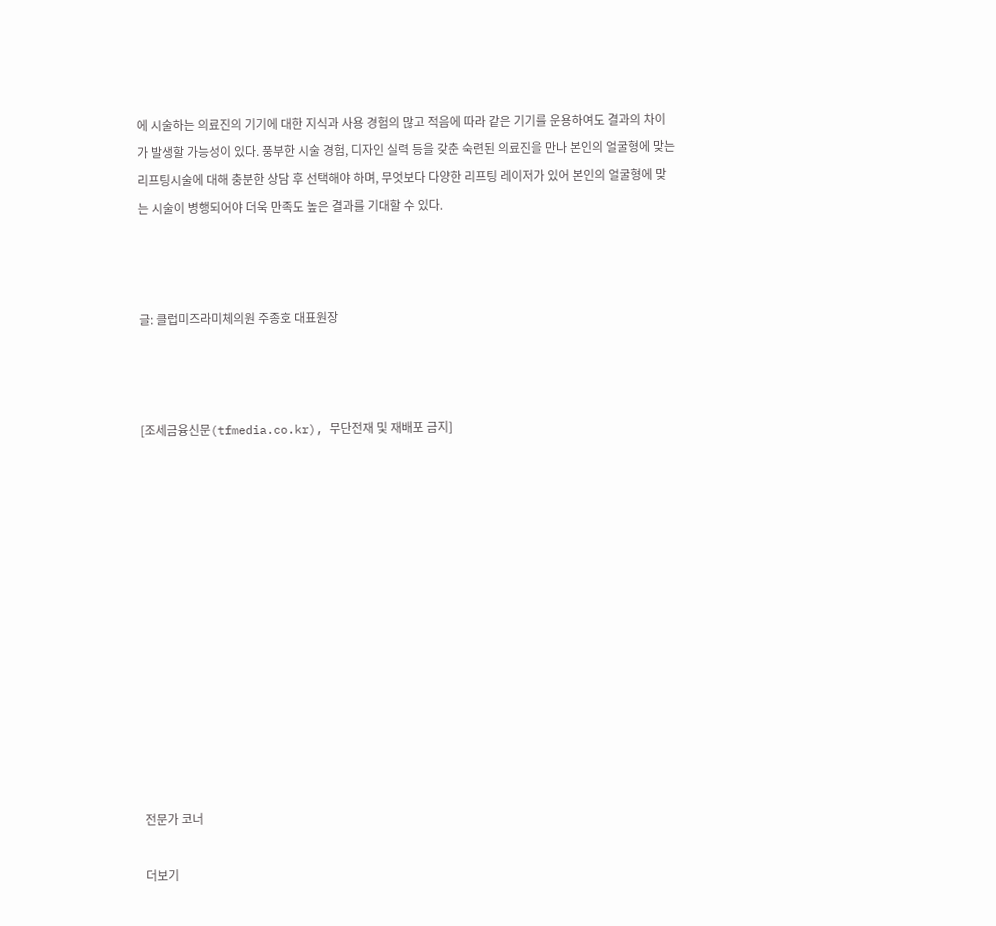에 시술하는 의료진의 기기에 대한 지식과 사용 경험의 많고 적음에 따라 같은 기기를 운용하여도 결과의 차이가 발생할 가능성이 있다. 풍부한 시술 경험, 디자인 실력 등을 갖춘 숙련된 의료진을 만나 본인의 얼굴형에 맞는 리프팅시술에 대해 충분한 상담 후 선택해야 하며, 무엇보다 다양한 리프팅 레이저가 있어 본인의 얼굴형에 맞는 시술이 병행되어야 더욱 만족도 높은 결과를 기대할 수 있다.



글: 클럽미즈라미체의원 주종호 대표원장



[조세금융신문(tfmedia.co.kr), 무단전재 및 재배포 금지]













전문가 코너

더보기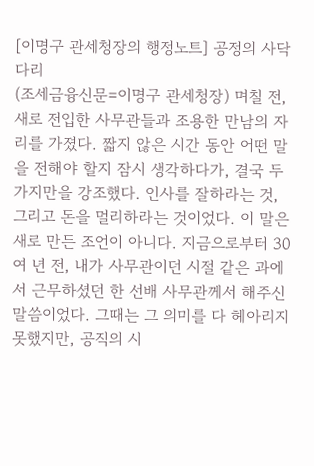[이명구 관세청장의 행정노트] 공정의 사닥다리
(조세금융신문=이명구 관세청장) 며칠 전, 새로 전입한 사무관들과 조용한 만남의 자리를 가졌다. 짧지 않은 시간 동안 어떤 말을 전해야 할지 잠시 생각하다가, 결국 두 가지만을 강조했다. 인사를 잘하라는 것, 그리고 돈을 멀리하라는 것이었다. 이 말은 새로 만든 조언이 아니다. 지금으로부터 30여 년 전, 내가 사무관이던 시절 같은 과에서 근무하셨던 한 선배 사무관께서 해주신 말씀이었다. 그때는 그 의미를 다 헤아리지 못했지만, 공직의 시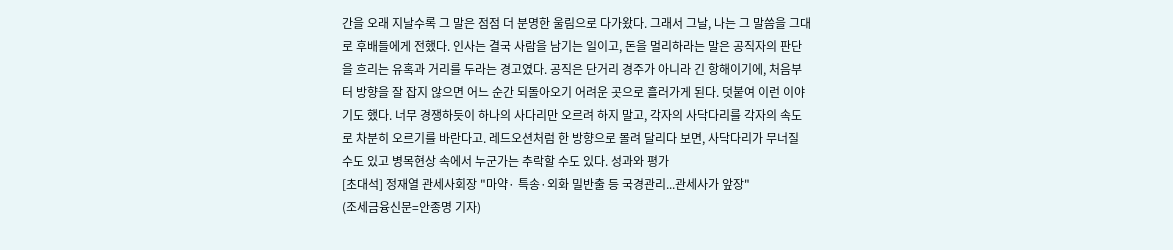간을 오래 지날수록 그 말은 점점 더 분명한 울림으로 다가왔다. 그래서 그날, 나는 그 말씀을 그대로 후배들에게 전했다. 인사는 결국 사람을 남기는 일이고, 돈을 멀리하라는 말은 공직자의 판단을 흐리는 유혹과 거리를 두라는 경고였다. 공직은 단거리 경주가 아니라 긴 항해이기에, 처음부터 방향을 잘 잡지 않으면 어느 순간 되돌아오기 어려운 곳으로 흘러가게 된다. 덧붙여 이런 이야기도 했다. 너무 경쟁하듯이 하나의 사다리만 오르려 하지 말고, 각자의 사닥다리를 각자의 속도로 차분히 오르기를 바란다고. 레드오션처럼 한 방향으로 몰려 달리다 보면, 사닥다리가 무너질 수도 있고 병목현상 속에서 누군가는 추락할 수도 있다. 성과와 평가
[초대석] 정재열 관세사회장 "마약· 특송·외화 밀반출 등 국경관리...관세사가 앞장"
(조세금융신문=안종명 기자)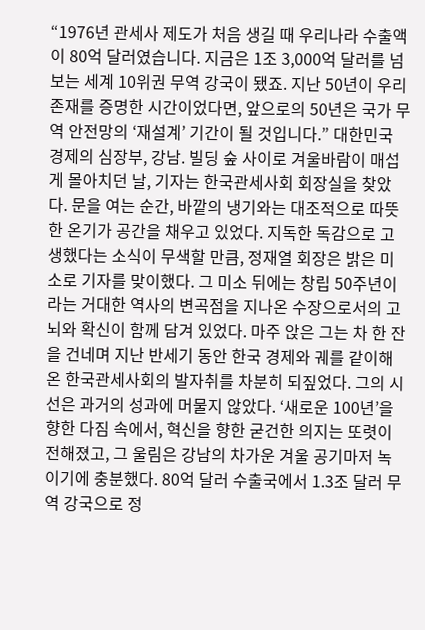“1976년 관세사 제도가 처음 생길 때 우리나라 수출액이 80억 달러였습니다. 지금은 1조 3,000억 달러를 넘보는 세계 10위권 무역 강국이 됐죠. 지난 50년이 우리 존재를 증명한 시간이었다면, 앞으로의 50년은 국가 무역 안전망의 ‘재설계’ 기간이 될 것입니다.” 대한민국 경제의 심장부, 강남. 빌딩 숲 사이로 겨울바람이 매섭게 몰아치던 날, 기자는 한국관세사회 회장실을 찾았다. 문을 여는 순간, 바깥의 냉기와는 대조적으로 따뜻한 온기가 공간을 채우고 있었다. 지독한 독감으로 고생했다는 소식이 무색할 만큼, 정재열 회장은 밝은 미소로 기자를 맞이했다. 그 미소 뒤에는 창립 50주년이라는 거대한 역사의 변곡점을 지나온 수장으로서의 고뇌와 확신이 함께 담겨 있었다. 마주 앉은 그는 차 한 잔을 건네며 지난 반세기 동안 한국 경제와 궤를 같이해 온 한국관세사회의 발자취를 차분히 되짚었다. 그의 시선은 과거의 성과에 머물지 않았다. ‘새로운 100년’을 향한 다짐 속에서, 혁신을 향한 굳건한 의지는 또렷이 전해졌고, 그 울림은 강남의 차가운 겨울 공기마저 녹이기에 충분했다. 80억 달러 수출국에서 1.3조 달러 무역 강국으로 정